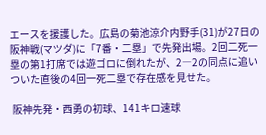エースを援護した。広島の菊池涼介内野手(31)が27日の阪神戦(マツダ)に「7番・二塁」で先発出場。2回二死一塁の第1打席では遊ゴロに倒れたが、2―2の同点に追いついた直後の4回一死二塁で存在感を見せた。

 阪神先発・西勇の初球、141キロ速球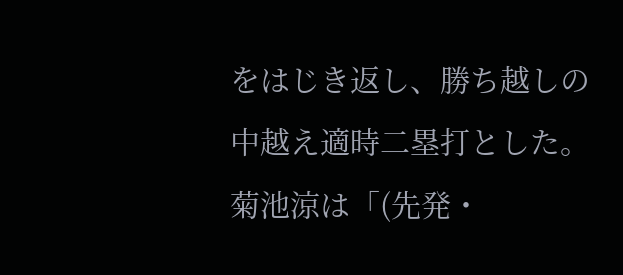をはじき返し、勝ち越しの中越え適時二塁打とした。菊池涼は「(先発・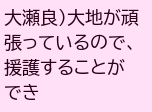大瀬良)大地が頑張っているので、援護することができ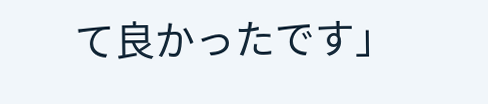て良かったです」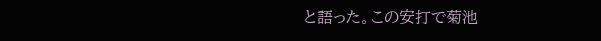と語った。この安打で菊池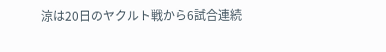涼は20日のヤクルト戦から6試合連続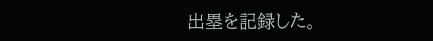出塁を記録した。